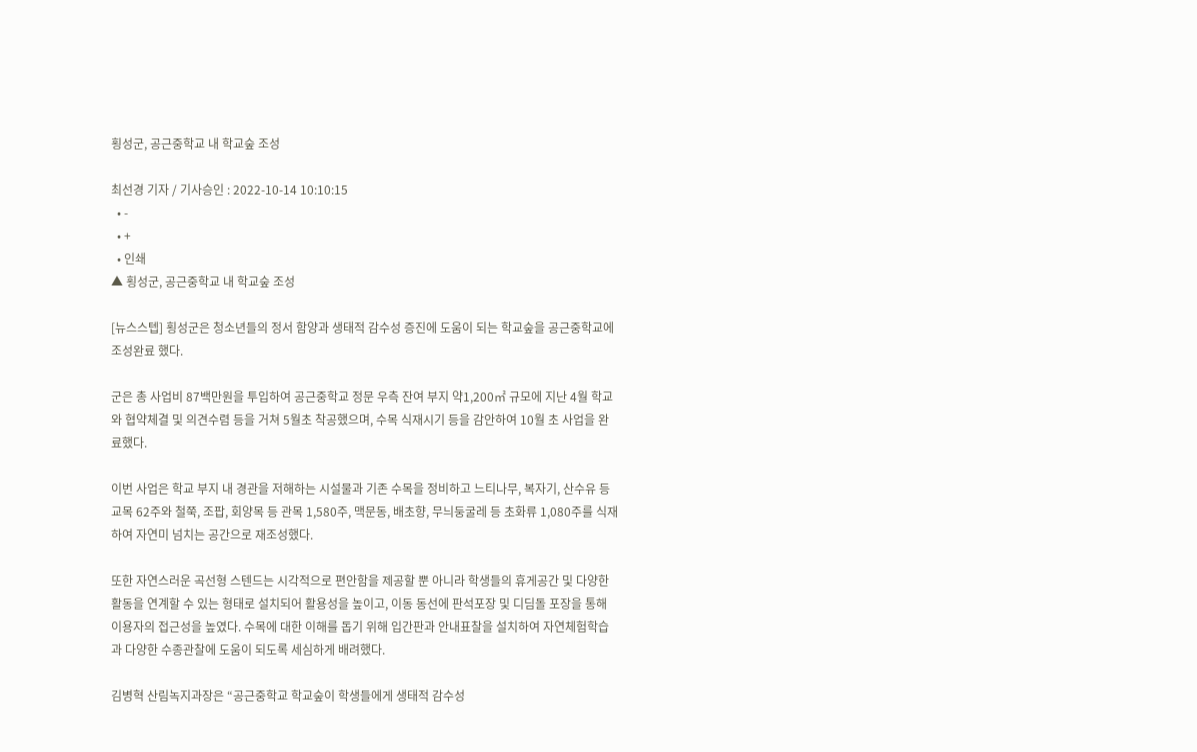횡성군, 공근중학교 내 학교숲 조성

최선경 기자 / 기사승인 : 2022-10-14 10:10:15
  • -
  • +
  • 인쇄
▲ 횡성군, 공근중학교 내 학교숲 조성

[뉴스스텝] 횡성군은 청소년들의 정서 함양과 생태적 감수성 증진에 도움이 되는 학교숲을 공근중학교에 조성완료 했다.

군은 총 사업비 87백만원을 투입하여 공근중학교 정문 우측 잔여 부지 약1,200㎡ 규모에 지난 4월 학교와 협약체결 및 의견수렴 등을 거쳐 5월초 착공했으며, 수목 식재시기 등을 감안하여 10월 초 사업을 완료했다.

이번 사업은 학교 부지 내 경관을 저해하는 시설물과 기존 수목을 정비하고 느티나무, 복자기, 산수유 등 교목 62주와 철쭉, 조팝, 회양목 등 관목 1,580주, 맥문동, 배초향, 무늬둥굴레 등 초화류 1,080주를 식재하여 자연미 넘치는 공간으로 재조성했다.

또한 자연스러운 곡선형 스텐드는 시각적으로 편안함을 제공할 뿐 아니라 학생들의 휴게공간 및 다양한 활동을 연계할 수 있는 형태로 설치되어 활용성을 높이고, 이동 동선에 판석포장 및 디딤돌 포장을 통해 이용자의 접근성을 높였다. 수목에 대한 이해를 돕기 위해 입간판과 안내표찰을 설치하여 자연체험학습과 다양한 수종관찰에 도움이 되도록 세심하게 배려했다.

김병혁 산림녹지과장은 “공근중학교 학교숲이 학생들에게 생태적 감수성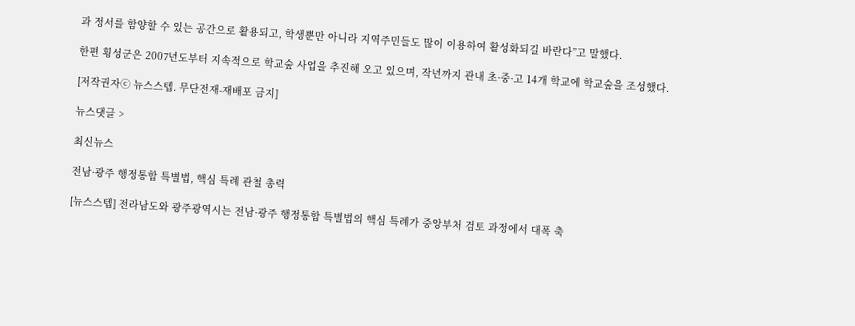과 정서를 함양할 수 있는 공간으로 활용되고, 학생뿐만 아니라 지역주민들도 많이 이용하여 활성화되길 바란다”고 말했다.

한편 횡성군은 2007년도부터 지속적으로 학교숲 사업을 추진해 오고 있으며, 작년까지 관내 초·중·고 14개 학교에 학교숲을 조성했다.

[저작권자ⓒ 뉴스스텝. 무단전재-재배포 금지]

뉴스댓글 >

최신뉴스

전남·광주 행정통합 특별법, 핵심 특례 관철 총력

[뉴스스텝] 전라남도와 광주광역시는 전남·광주 행정통합 특별법의 핵심 특례가 중앙부처 검토 과정에서 대폭 축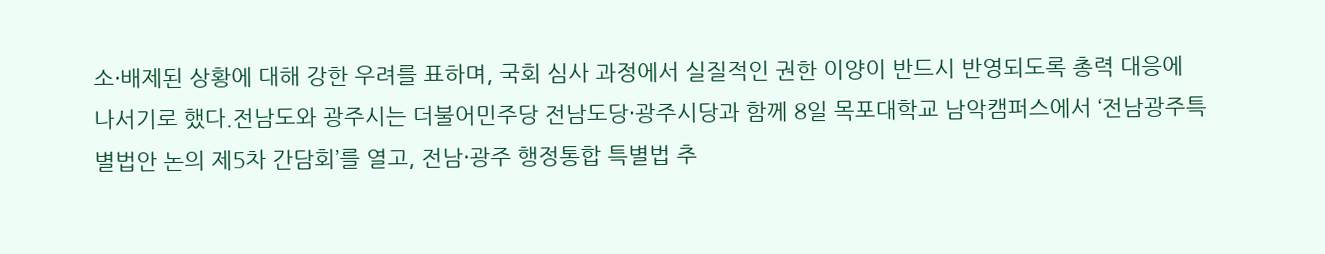소·배제된 상황에 대해 강한 우려를 표하며, 국회 심사 과정에서 실질적인 권한 이양이 반드시 반영되도록 총력 대응에 나서기로 했다.전남도와 광주시는 더불어민주당 전남도당·광주시당과 함께 8일 목포대학교 남악캠퍼스에서 ‘전남광주특별법안 논의 제5차 간담회’를 열고, 전남·광주 행정통합 특별법 추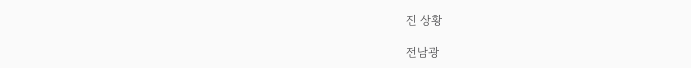진 상황

전남광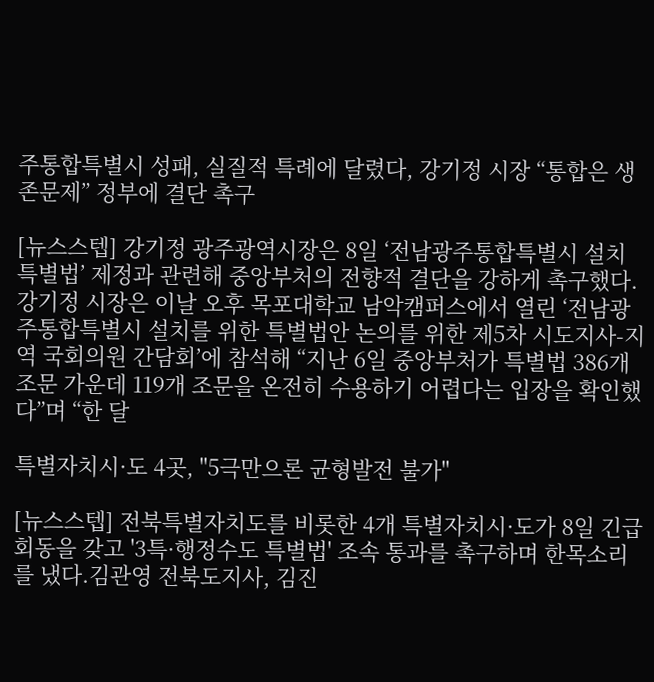주통합특별시 성패, 실질적 특례에 달렸다, 강기정 시장 “통합은 생존문제” 정부에 결단 촉구

[뉴스스텝] 강기정 광주광역시장은 8일 ‘전남광주통합특별시 설치 특별법’ 제정과 관련해 중앙부처의 전향적 결단을 강하게 촉구했다. 강기정 시장은 이날 오후 목포대학교 남악캠퍼스에서 열린 ‘전남광주통합특별시 설치를 위한 특별법안 논의를 위한 제5차 시도지사-지역 국회의원 간담회’에 참석해 “지난 6일 중앙부처가 특별법 386개 조문 가운데 119개 조문을 온전히 수용하기 어렵다는 입장을 확인했다”며 “한 달

특별자치시·도 4곳, "5극만으론 균형발전 불가"

[뉴스스텝] 전북특별자치도를 비롯한 4개 특별자치시·도가 8일 긴급 회동을 갖고 '3특·행정수도 특별법' 조속 통과를 촉구하며 한목소리를 냈다.김관영 전북도지사, 김진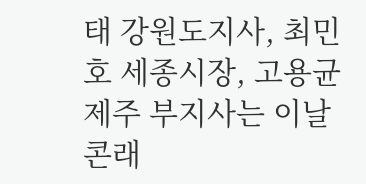태 강원도지사, 최민호 세종시장, 고용균 제주 부지사는 이날 콘래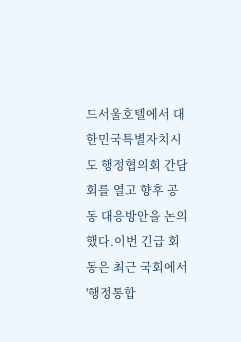드서울호텔에서 대한민국특별자치시도 행정협의회 간담회를 열고 향후 공동 대응방안을 논의했다.이번 긴급 회동은 최근 국회에서 '행정통합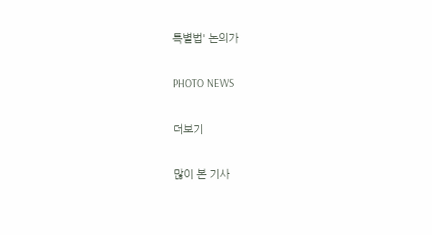특별법' 논의가

PHOTO NEWS

더보기

많이 본 기사